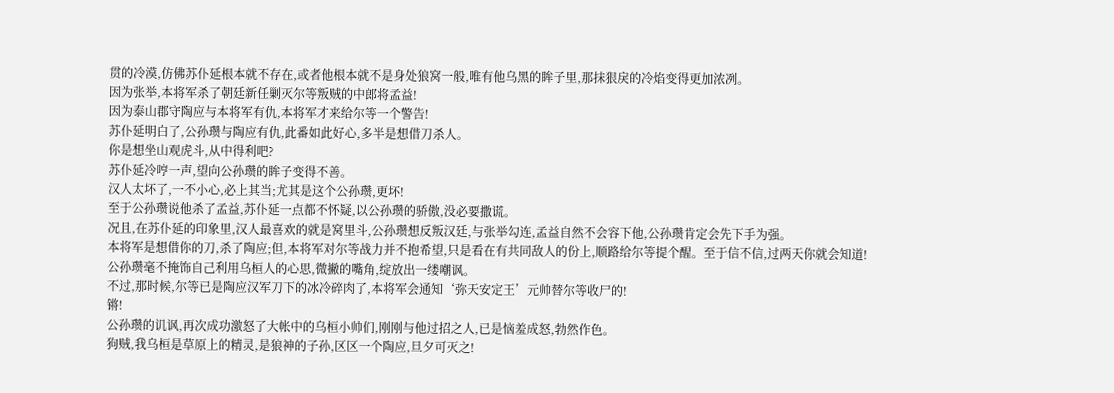贯的冷漠,仿佛苏仆延根本就不存在,或者他根本就不是身处狼窝一般,唯有他乌黑的眸子里,那抹狠戾的冷焰变得更加浓冽。
因为张举,本将军杀了朝廷新任剿灭尔等叛贼的中郎将孟益!
因为泰山郡守陶应与本将军有仇,本将军才来给尔等一个警告!
苏仆延明白了,公孙瓒与陶应有仇,此番如此好心,多半是想借刀杀人。
你是想坐山观虎斗,从中得利吧?
苏仆延冷哼一声,望向公孙瓒的眸子变得不善。
汉人太坏了,一不小心,必上其当;尤其是这个公孙瓒,更坏!
至于公孙瓒说他杀了孟益,苏仆延一点都不怀疑,以公孙瓒的骄傲,没必要撒谎。
况且,在苏仆延的印象里,汉人最喜欢的就是窝里斗,公孙瓒想反叛汉廷,与张举勾连,孟益自然不会容下他,公孙瓒肯定会先下手为强。
本将军是想借你的刀,杀了陶应;但,本将军对尔等战力并不抱希望,只是看在有共同敌人的份上,顺路给尔等提个醒。至于信不信,过两天你就会知道!
公孙瓒毫不掩饰自己利用乌桓人的心思,微撇的嘴角,绽放出一缕嘲讽。
不过,那时候,尔等已是陶应汉军刀下的冰冷碎肉了,本将军会通知‘弥天安定王’元帅替尔等收尸的!
锵!
公孙瓒的讥讽,再次成功激怒了大帐中的乌桓小帅们,刚刚与他过招之人,已是恼羞成怒,勃然作色。
狗贼,我乌桓是草原上的精灵,是狼神的子孙,区区一个陶应,旦夕可灭之!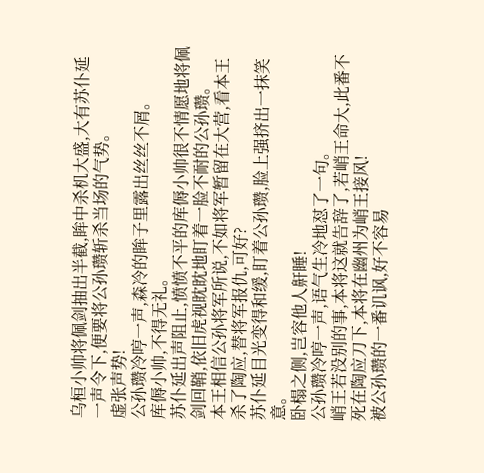乌桓小帅将佩剑抽出半截,眸中杀机大盛,大有苏仆延一声令下,便要将公孙瓒斩杀当场的气势。
虚张声势!
公孙瓒冷哼一声,森冷的眸子里露出丝丝不屑。
库傉小帅,不得无礼。
苏仆延出声阻止,愤愤不平的库傉小帅很不情愿地将佩剑回鞘,依旧虎视眈眈地盯着一脸不耐的公孙瓒。
本王相信公孙将军所说,不如将军暂留在大营,看本王杀了陶应,替将军报仇,可好?
苏仆延目光变得和缓,盯着公孙瓒,脸上强挤出一抹笑意。
卧榻之侧,岂容他人鼾睡!
公孙瓒冷哼一声,语气生冷地怼了一句。
峭王若没别的事,本将这就告辞了,若峭王命大,此番不死在陶应刀下,本将在幽州为峭王接风!
被公孙瓒的一番讥讽,好不容易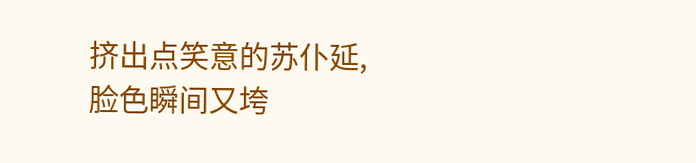挤出点笑意的苏仆延,脸色瞬间又垮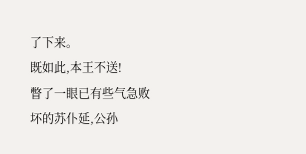了下来。
既如此,本王不送!
瞥了一眼已有些气急败坏的苏仆延,公孙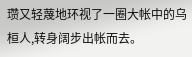瓒又轻蔑地环视了一圈大帐中的乌桓人,转身阔步出帐而去。